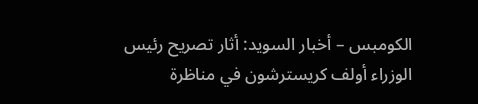الكومبس – أخبار السويد: أثار تصريح رئيس الوزراء أولف كريسترشون في مناظرة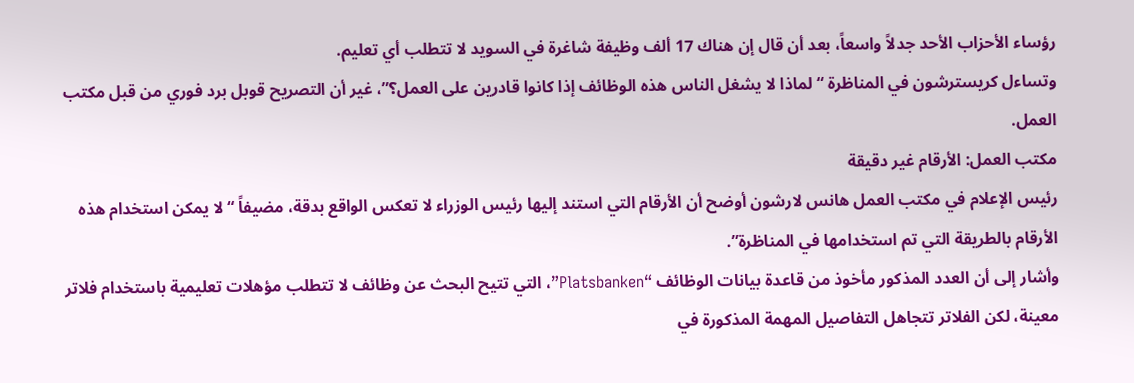رؤساء الأحزاب الأحد جدلاً واسعاً، بعد أن قال إن هناك 17 ألف وظيفة شاغرة في السويد لا تتطلب أي تعليم.
وتساءل كريسترشون في المناظرة “لماذا لا يشغل الناس هذه الوظائف إذا كانوا قادرين على العمل؟”، غير أن التصريح قوبل برد فوري من قبل مكتب العمل.
مكتب العمل: الأرقام غير دقيقة
رئيس الإعلام في مكتب العمل هانس لارشون أوضح أن الأرقام التي استند إليها رئيس الوزراء لا تعكس الواقع بدقة، مضيفاً “لا يمكن استخدام هذه الأرقام بالطريقة التي تم استخدامها في المناظرة”.
وأشار إلى أن العدد المذكور مأخوذ من قاعدة بيانات الوظائف “Platsbanken”، التي تتيح البحث عن وظائف لا تتطلب مؤهلات تعليمية باستخدام فلاتر معينة، لكن الفلاتر تتجاهل التفاصيل المهمة المذكورة في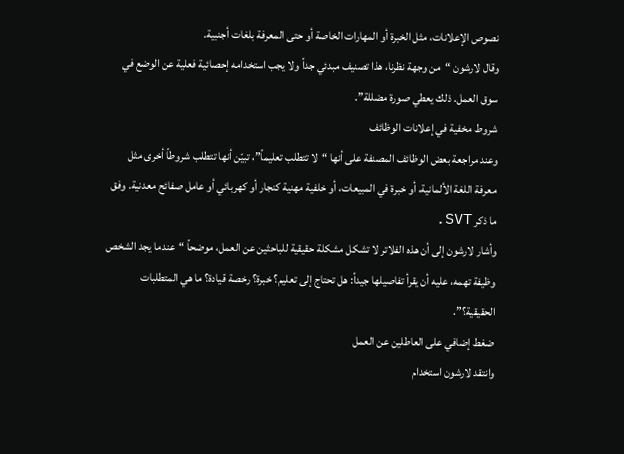نصوص الإعلانات، مثل الخبرة أو المهارات الخاصة أو حتى المعرفة بلغات أجنبية.
وقال لارشون “من وجهة نظرنا، هذا تصنيف مبدئي جداً ولا يجب استخدامه إحصائية فعلية عن الوضع في سوق العمل. ذلك يعطي صورة مضللة”.
شروط مخفية في إعلانات الوظائف
وعند مراجعة بعض الوظائف المصنفة على أنها “لا تتطلب تعليماً”، تبيّن أنها تتطلب شروطاً أخرى مثل معرفة اللغة الألمانية، أو خبرة في المبيعات، أو خلفية مهنية كنجار أو كهربائي أو عامل صفائح معدنية. وفق ما ذكر SVT.
وأشار لارشون إلى أن هذه الفلاتر لا تشكل مشكلة حقيقية للباحثين عن العمل، موضحاً “عندما يجد الشخص وظيفة تهمه، عليه أن يقرأ تفاصيلها جيداً: هل تحتاج إلى تعليم؟ خبرة؟ رخصة قيادة؟ ما هي المتطلبات الحقيقية؟”.
ضغط إضافي على العاطلين عن العمل
وانتقد لارشون استخدام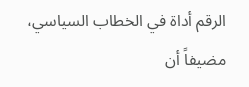الرقم أداة في الخطاب السياسي، مضيفاً أن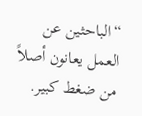“الباحثين عن العمل يعانون أصلاً من ضغط كبير.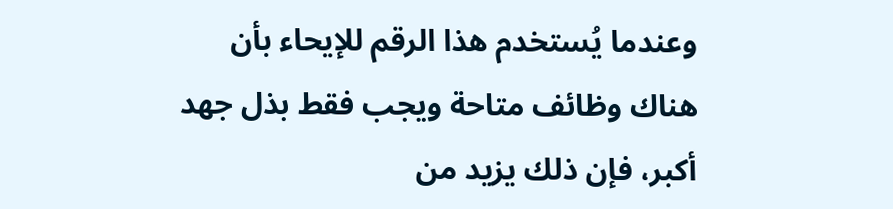وعندما يُستخدم هذا الرقم للإيحاء بأن هناك وظائف متاحة ويجب فقط بذل جهد أكبر، فإن ذلك يزيد من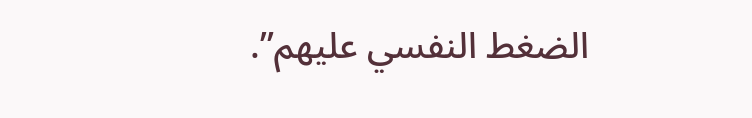الضغط النفسي عليهم”.